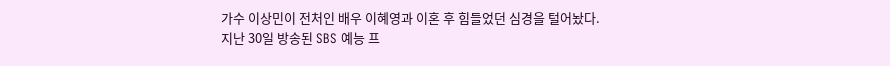가수 이상민이 전처인 배우 이혜영과 이혼 후 힘들었던 심경을 털어놨다.
지난 30일 방송된 SBS 예능 프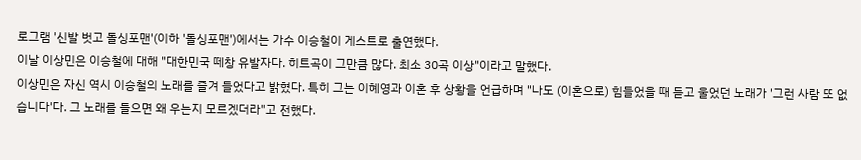로그램 '신발 벗고 돌싱포맨'(이하 '돌싱포맨')에서는 가수 이승철이 게스트로 출연했다.
이날 이상민은 이승철에 대해 "대한민국 떼창 유발자다. 히트곡이 그만큼 많다. 최소 30곡 이상"이라고 말했다.
이상민은 자신 역시 이승철의 노래를 즐겨 들었다고 밝혔다. 특히 그는 이혜영과 이혼 후 상황을 언급하며 "나도 (이혼으로) 힘들었을 때 듣고 울었던 노래가 '그런 사람 또 없습니다'다. 그 노래를 들으면 왜 우는지 모르겠더라"고 전했다.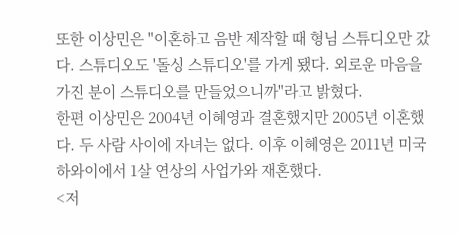또한 이상민은 "이혼하고 음반 제작할 때 형님 스튜디오만 갔다. 스튜디오도 '돌싱 스튜디오'를 가게 됐다. 외로운 마음을 가진 분이 스튜디오를 만들었으니까"라고 밝혔다.
한편 이상민은 2004년 이혜영과 결혼했지만 2005년 이혼했다. 두 사람 사이에 자녀는 없다. 이후 이혜영은 2011년 미국 하와이에서 1살 연상의 사업가와 재혼했다.
<저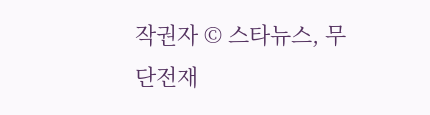작권자 © 스타뉴스, 무단전재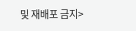및 재배포 금지>